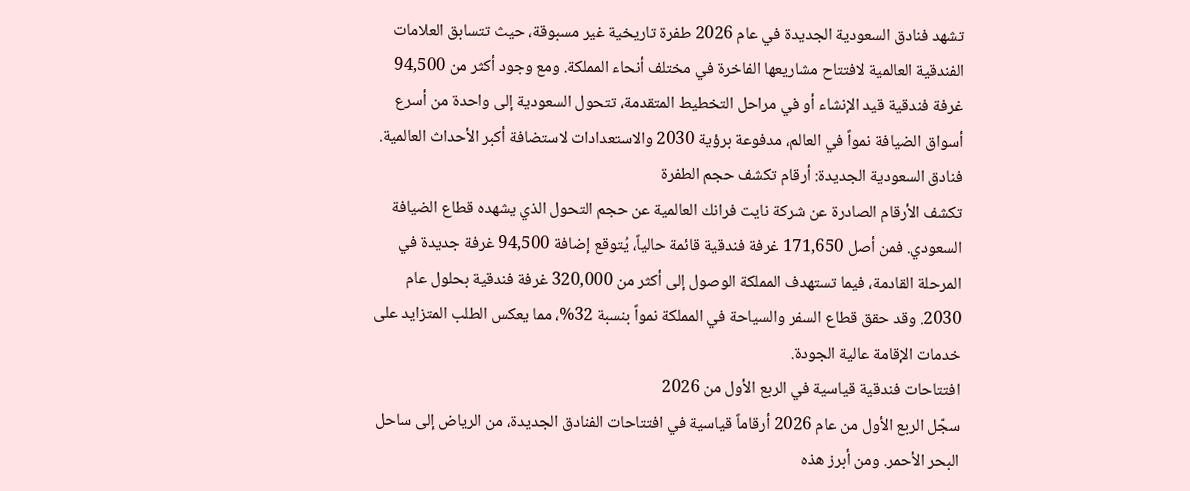تشهد فنادق السعودية الجديدة في عام 2026 طفرة تاريخية غير مسبوقة، حيث تتسابق العلامات الفندقية العالمية لافتتاح مشاريعها الفاخرة في مختلف أنحاء المملكة. ومع وجود أكثر من 94,500 غرفة فندقية قيد الإنشاء أو في مراحل التخطيط المتقدمة، تتحول السعودية إلى واحدة من أسرع أسواق الضيافة نمواً في العالم، مدفوعة برؤية 2030 والاستعدادات لاستضافة أكبر الأحداث العالمية.
فنادق السعودية الجديدة: أرقام تكشف حجم الطفرة
تكشف الأرقام الصادرة عن شركة نايت فرانك العالمية عن حجم التحول الذي يشهده قطاع الضيافة السعودي. فمن أصل 171,650 غرفة فندقية قائمة حالياً، يُتوقع إضافة 94,500 غرفة جديدة في المرحلة القادمة، فيما تستهدف المملكة الوصول إلى أكثر من 320,000 غرفة فندقية بحلول عام 2030. وقد حقق قطاع السفر والسياحة في المملكة نمواً بنسبة 32%، مما يعكس الطلب المتزايد على خدمات الإقامة عالية الجودة.
افتتاحات فندقية قياسية في الربع الأول من 2026
سجّل الربع الأول من عام 2026 أرقاماً قياسية في افتتاحات الفنادق الجديدة، من الرياض إلى ساحل البحر الأحمر. ومن أبرز هذه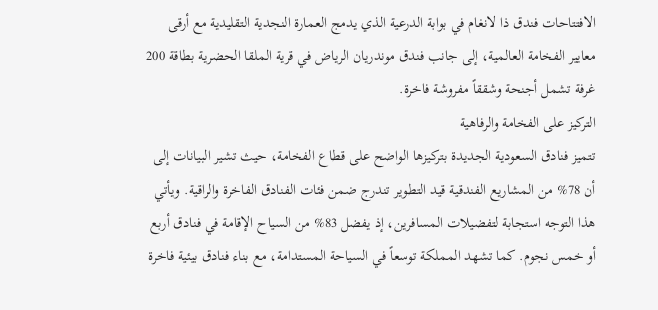الافتتاحات فندق ذا لانغام في بوابة الدرعية الذي يدمج العمارة النجدية التقليدية مع أرقى معايير الفخامة العالمية، إلى جانب فندق موندريان الرياض في قرية الملقا الحضرية بطاقة 200 غرفة تشمل أجنحة وشققاً مفروشة فاخرة.
التركيز على الفخامة والرفاهية
تتميز فنادق السعودية الجديدة بتركيزها الواضح على قطاع الفخامة، حيث تشير البيانات إلى أن 78% من المشاريع الفندقية قيد التطوير تندرج ضمن فئات الفنادق الفاخرة والراقية. ويأتي هذا التوجه استجابة لتفضيلات المسافرين، إذ يفضل 83% من السياح الإقامة في فنادق أربع أو خمس نجوم. كما تشهد المملكة توسعاً في السياحة المستدامة، مع بناء فنادق بيئية فاخرة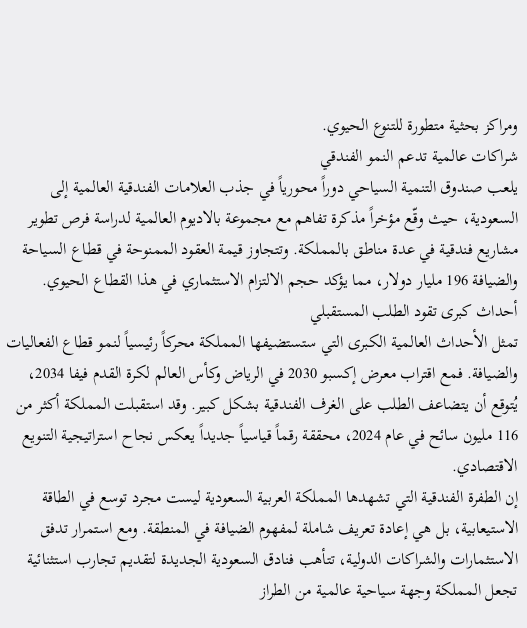ومراكز بحثية متطورة للتنوع الحيوي.
شراكات عالمية تدعم النمو الفندقي
يلعب صندوق التنمية السياحي دوراً محورياً في جذب العلامات الفندقية العالمية إلى السعودية، حيث وقّع مؤخراً مذكرة تفاهم مع مجموعة بالاديوم العالمية لدراسة فرص تطوير مشاريع فندقية في عدة مناطق بالمملكة. وتتجاوز قيمة العقود الممنوحة في قطاع السياحة والضيافة 196 مليار دولار، مما يؤكد حجم الالتزام الاستثماري في هذا القطاع الحيوي.
أحداث كبرى تقود الطلب المستقبلي
تمثل الأحداث العالمية الكبرى التي ستستضيفها المملكة محركاً رئيسياً لنمو قطاع الفعاليات والضيافة. فمع اقتراب معرض إكسبو 2030 في الرياض وكأس العالم لكرة القدم فيفا 2034، يُتوقع أن يتضاعف الطلب على الغرف الفندقية بشكل كبير. وقد استقبلت المملكة أكثر من 116 مليون سائح في عام 2024، محققة رقماً قياسياً جديداً يعكس نجاح استراتيجية التنويع الاقتصادي.
إن الطفرة الفندقية التي تشهدها المملكة العربية السعودية ليست مجرد توسع في الطاقة الاستيعابية، بل هي إعادة تعريف شاملة لمفهوم الضيافة في المنطقة. ومع استمرار تدفق الاستثمارات والشراكات الدولية، تتأهب فنادق السعودية الجديدة لتقديم تجارب استثنائية تجعل المملكة وجهة سياحية عالمية من الطراز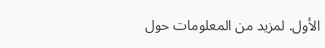الأول. لمزيد من المعلومات حول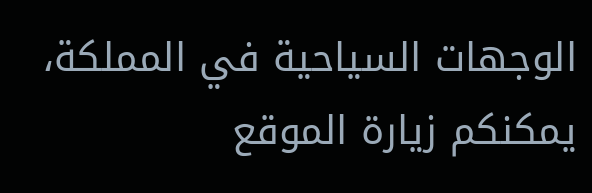الوجهات السياحية في المملكة، يمكنكم زيارة الموقع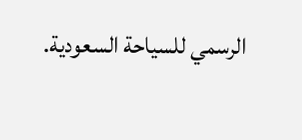الرسمي للسياحة السعودية.